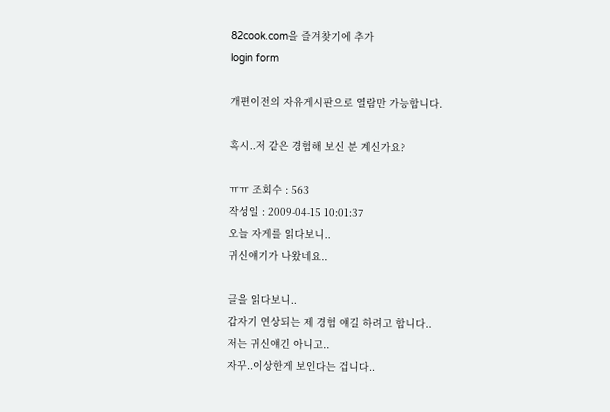82cook.com을 즐겨찾기에 추가
login form

개편이전의 자유게시판으로 열람만 가능합니다.

혹시..저 같은 경험해 보신 분 계신가요?

ㅠㅠ 조회수 : 563
작성일 : 2009-04-15 10:01:37
오늘 자게를 읽다보니..
귀신얘기가 나왔네요..

글을 읽다보니..
갑자기 연상되는 제 경험 얘길 하려고 합니다..
저는 귀신얘긴 아니고..
자꾸..이상한게 보인다는 겁니다..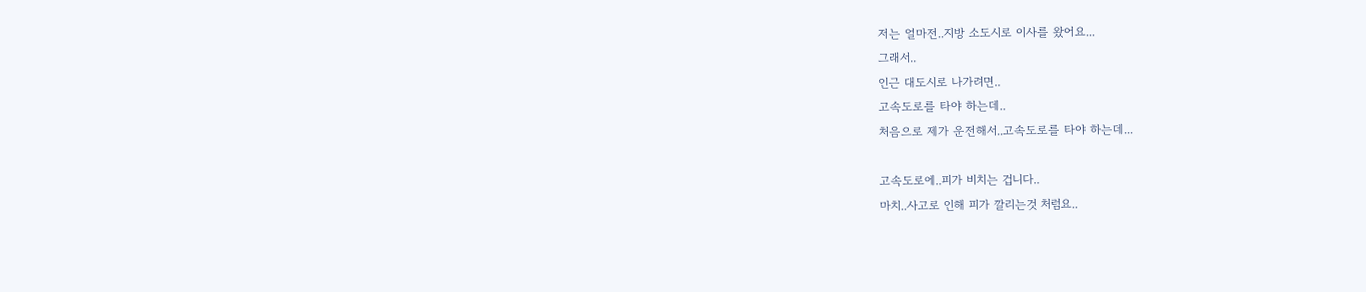저는 얼마전..지방 소도시로 이사를 왔어요...
그래서..
인근 대도시로 나가려면..
고속도로를 타야 하는데..
처음으로 제가 운전해서..고속도로를 타야 하는데...

고속도로에..피가 비치는 겁니다..
마치..사고로 인해 피가 깔리는것 처럼요..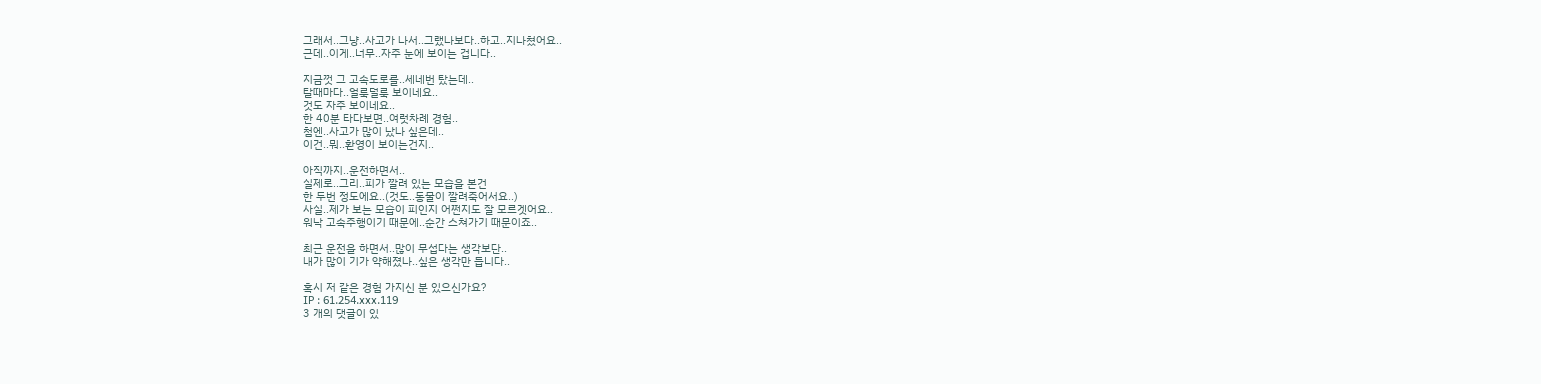그래서..그냥..사고가 나서..그랬나보다..하고..지나쳤어요..
근데..이게..너무..자주 눈에 보이는 겁니다..

지금껏 그 고속도로를..세네번 탔는데..
탈때마다..얼룩덜룩 보이네요..
것도 자주 보이네요..
한 40분 타다보면..여럿차례 경험..
첨엔..사고가 많이 났나 싶은데..
이건..뭐..환영이 보이는건지..

아직까지..운전하면서..
실제로..그리..피가 깔려 있는 모습을 본건
한 두번 정도에요..(것도..동물이 깔려죽어서요..)
사실..제가 보는 모습이 피인지 어쩐지도 잘 모르겟어요..
워낙 고속주행이기 때문에..순간 스쳐가기 때문이죠..

최근 운전을 하면서..많이 무섭다는 생각보단..
내가 많이 기가 약해졌나..싶은 생각만 듭니다..

혹시 저 같은 경험 가지신 분 있으신가요?
IP : 61.254.xxx.119
3 개의 댓글이 있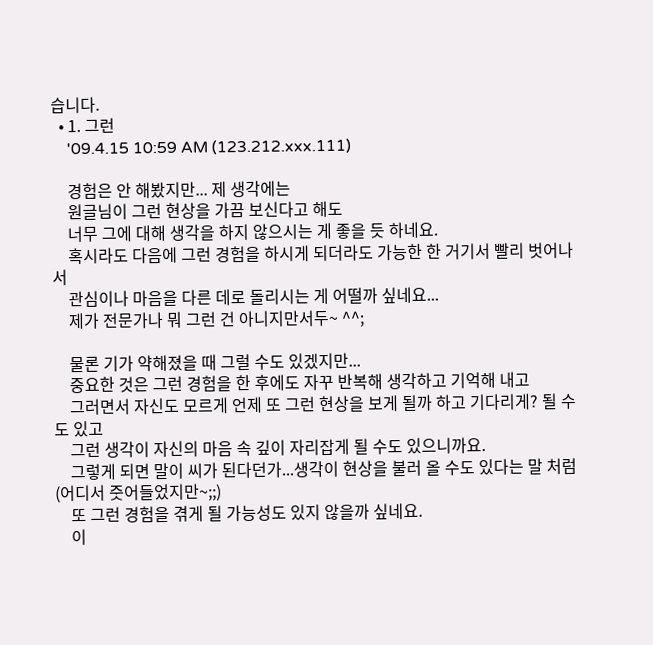습니다.
  • 1. 그런
    '09.4.15 10:59 AM (123.212.xxx.111)

    경험은 안 해봤지만... 제 생각에는
    원글님이 그런 현상을 가끔 보신다고 해도
    너무 그에 대해 생각을 하지 않으시는 게 좋을 듯 하네요.
    혹시라도 다음에 그런 경험을 하시게 되더라도 가능한 한 거기서 빨리 벗어나서
    관심이나 마음을 다른 데로 돌리시는 게 어떨까 싶네요...
    제가 전문가나 뭐 그런 건 아니지만서두~ ^^;

    물론 기가 약해졌을 때 그럴 수도 있겠지만...
    중요한 것은 그런 경험을 한 후에도 자꾸 반복해 생각하고 기억해 내고
    그러면서 자신도 모르게 언제 또 그런 현상을 보게 될까 하고 기다리게? 될 수도 있고
    그런 생각이 자신의 마음 속 깊이 자리잡게 될 수도 있으니까요.
    그렇게 되면 말이 씨가 된다던가...생각이 현상을 불러 올 수도 있다는 말 처럼(어디서 줏어들었지만~;;)
    또 그런 경험을 겪게 될 가능성도 있지 않을까 싶네요.
    이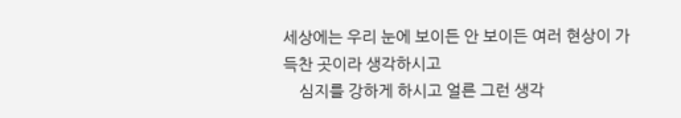세상에는 우리 눈에 보이든 안 보이든 여러 현상이 가득찬 곳이라 생각하시고
    심지를 강하게 하시고 얼른 그런 생각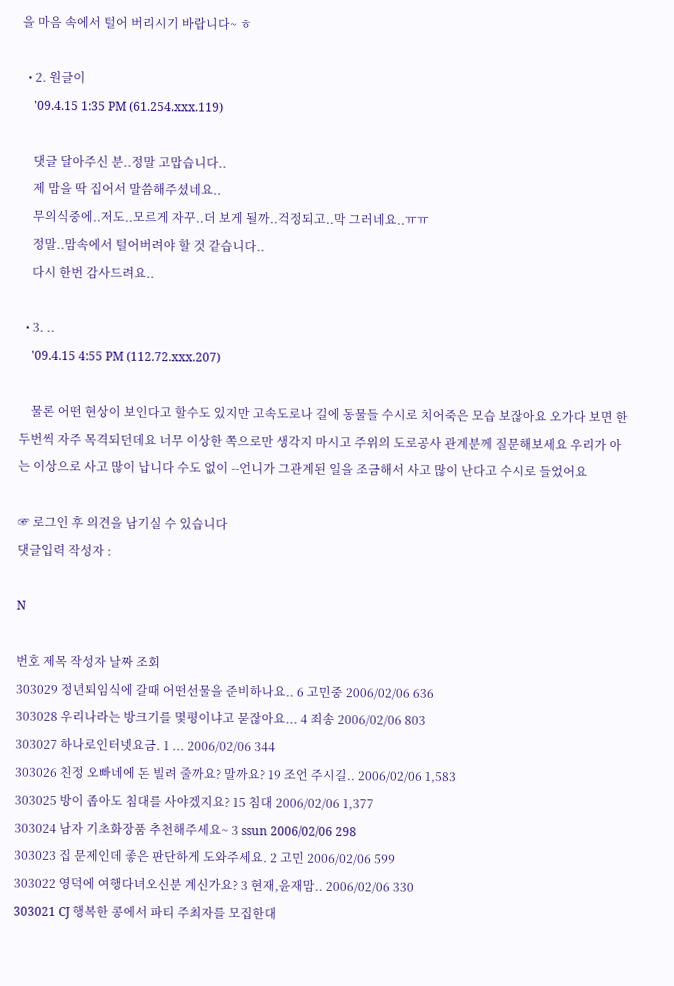을 마음 속에서 털어 버리시기 바랍니다~ ㅎ

  • 2. 원글이
    '09.4.15 1:35 PM (61.254.xxx.119)

    댓글 달아주신 분..정말 고맙습니다..
    제 맘을 딱 집어서 말씀해주셨네요..
    무의식중에..저도..모르게 자꾸..더 보게 될까..걱정되고..막 그러네요..ㅠㅠ
    정말..맘속에서 털어버려야 할 것 같습니다..
    다시 한번 감사드려요..

  • 3. ..
    '09.4.15 4:55 PM (112.72.xxx.207)

    물론 어떤 현상이 보인다고 할수도 있지만 고속도로나 길에 동물들 수시로 치어죽은 모습 보잖아요 오가다 보면 한두번씩 자주 목격되던데요 너무 이상한 쪽으로만 생각지 마시고 주위의 도로공사 관계분께 질문해보세요 우리가 아는 이상으로 사고 많이 납니다 수도 없이 --언니가 그관계된 일을 조금해서 사고 많이 난다고 수시로 들었어요

☞ 로그인 후 의견을 남기실 수 있습니다
댓글입력 작성자 :

N

번호 제목 작성자 날짜 조회
303029 정년퇴임식에 갈때 어떤선물을 준비하나요.. 6 고민중 2006/02/06 636
303028 우리나라는 방크기를 몇평이냐고 묻잖아요... 4 죄송 2006/02/06 803
303027 하나로인터넷요금. 1 ... 2006/02/06 344
303026 친정 오빠네에 돈 빌려 줄까요? 말까요? 19 조언 주시길.. 2006/02/06 1,583
303025 방이 좁아도 침대를 사야겠지요? 15 침대 2006/02/06 1,377
303024 남자 기초화장품 추천해주세요~ 3 ssun 2006/02/06 298
303023 집 문제인데 좋은 판단하게 도와주세요. 2 고민 2006/02/06 599
303022 영덕에 여행다녀오신분 계신가요? 3 현재,윤재맘.. 2006/02/06 330
303021 CJ 행복한 콩에서 파티 주최자를 모집한대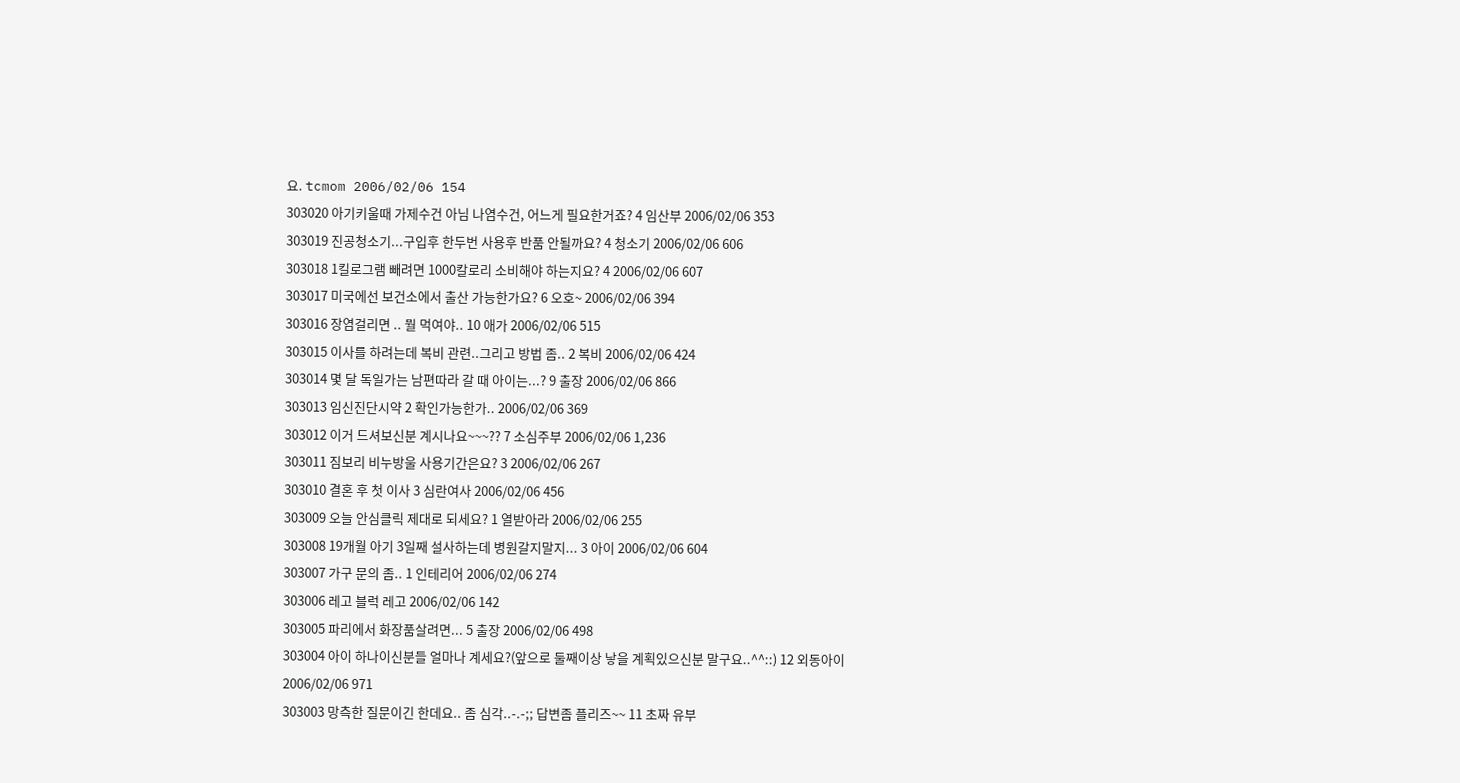요. tcmom 2006/02/06 154
303020 아기키울때 가제수건 아님 나염수건, 어느게 필요한거죠? 4 임산부 2006/02/06 353
303019 진공청소기...구입후 한두번 사용후 반품 안될까요? 4 청소기 2006/02/06 606
303018 1킬로그램 빼려면 1000칼로리 소비해야 하는지요? 4 2006/02/06 607
303017 미국에선 보건소에서 출산 가능한가요? 6 오호~ 2006/02/06 394
303016 장염걸리면 .. 뭘 먹여야.. 10 애가 2006/02/06 515
303015 이사를 하려는데 복비 관련..그리고 방법 좀.. 2 복비 2006/02/06 424
303014 몇 달 독일가는 남편따라 갈 때 아이는...? 9 출장 2006/02/06 866
303013 임신진단시약 2 확인가능한가.. 2006/02/06 369
303012 이거 드셔보신분 계시나요~~~?? 7 소심주부 2006/02/06 1,236
303011 짐보리 비누방울 사용기간은요? 3 2006/02/06 267
303010 결혼 후 첫 이사 3 심란여사 2006/02/06 456
303009 오늘 안심클릭 제대로 되세요? 1 열받아라 2006/02/06 255
303008 19개월 아기 3일째 설사하는데 병원갈지말지... 3 아이 2006/02/06 604
303007 가구 문의 좀.. 1 인테리어 2006/02/06 274
303006 레고 블럭 레고 2006/02/06 142
303005 파리에서 화장품살려면... 5 출장 2006/02/06 498
303004 아이 하나이신분들 얼마나 계세요?(앞으로 둘째이상 낳을 계획있으신분 말구요..^^::) 12 외동아이 2006/02/06 971
303003 망측한 질문이긴 한데요.. 좀 심각..-.-;; 답변좀 플리즈~~ 11 초짜 유부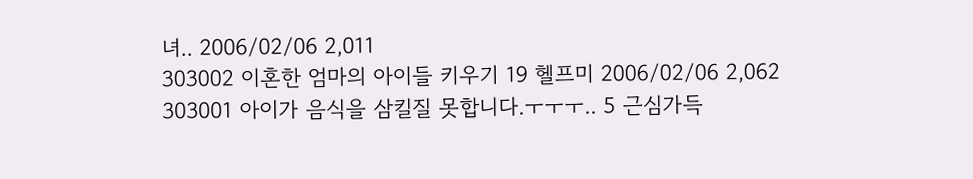녀.. 2006/02/06 2,011
303002 이혼한 엄마의 아이들 키우기 19 헬프미 2006/02/06 2,062
303001 아이가 음식을 삼킬질 못합니다.ㅜㅜㅜ.. 5 근심가득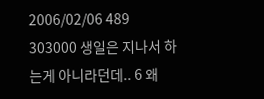2006/02/06 489
303000 생일은 지나서 하는게 아니라던데.. 6 왜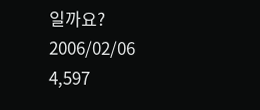일까요? 2006/02/06 4,597